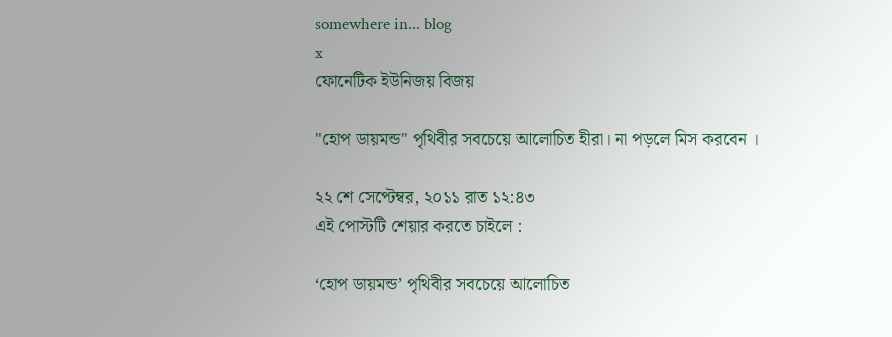somewhere in... blog
x
ফোনেটিক ইউনিজয় বিজয়

"হোপ ডায়মন্ড" পৃথিবীর সবচেয়ে আলোচিত হীরা। না পড়লে মিস করবেন ।

২২ শে সেপ্টেম্বর, ২০১১ রাত ১২:৪৩
এই পোস্টটি শেয়ার করতে চাইলে :

‘হোপ ডায়মন্ড’ পৃথিবীর সবচেয়ে আলোচিত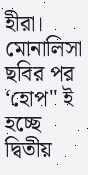হীরা। মোনালিসা ছবির পর ‘হোপ" ই হচ্ছে দ্বিতীয়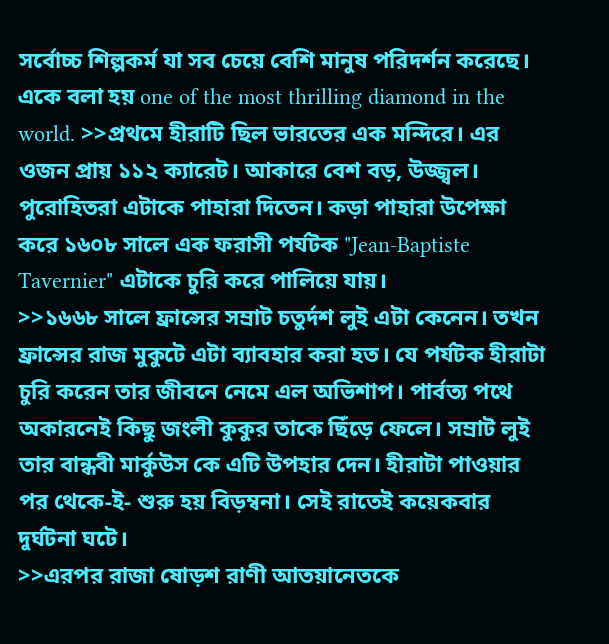সর্বোচ্চ শিল্পকর্ম যা সব চেয়ে বেশি মানুষ পরিদর্শন করেছে। একে বলা হয় one of the most thrilling diamond in the world. >>প্রথমে হীরাটি ছিল ভারতের এক মন্দিরে। এর ওজন প্রায় ১১২ ক্যারেট। আকারে বেশ বড়, উজ্জ্বল। পুরোহিতরা এটাকে পাহারা দিতেন। কড়া পাহারা উপেক্ষা করে ১৬০৮ সালে এক ফরাসী পর্যটক "Jean-Baptiste Tavernier" এটাকে চুরি করে পালিয়ে যায়।
>>১৬৬৮ সালে ফ্রান্সের সম্রাট চতুর্দশ লুই এটা কেনেন। তখন ফ্রান্সের রাজ মুকুটে এটা ব্যাবহার করা হত। যে পর্যটক হীরাটা চুরি করেন তার জীবনে নেমে এল অভিশাপ। পার্বত্য পথে অকারনেই কিছু জংলী কুকুর তাকে ছিঁড়ে ফেলে। সম্রাট লুই তার বান্ধবী মার্কুউস কে এটি উপহার দেন। হীরাটা পাওয়ার পর থেকে-ই- শুরু হয় বিড়ম্বনা। সেই রাতেই কয়েকবার দুর্ঘটনা ঘটে।
>>এরপর রাজা ষোড়শ রাণী আতয়ানেতকে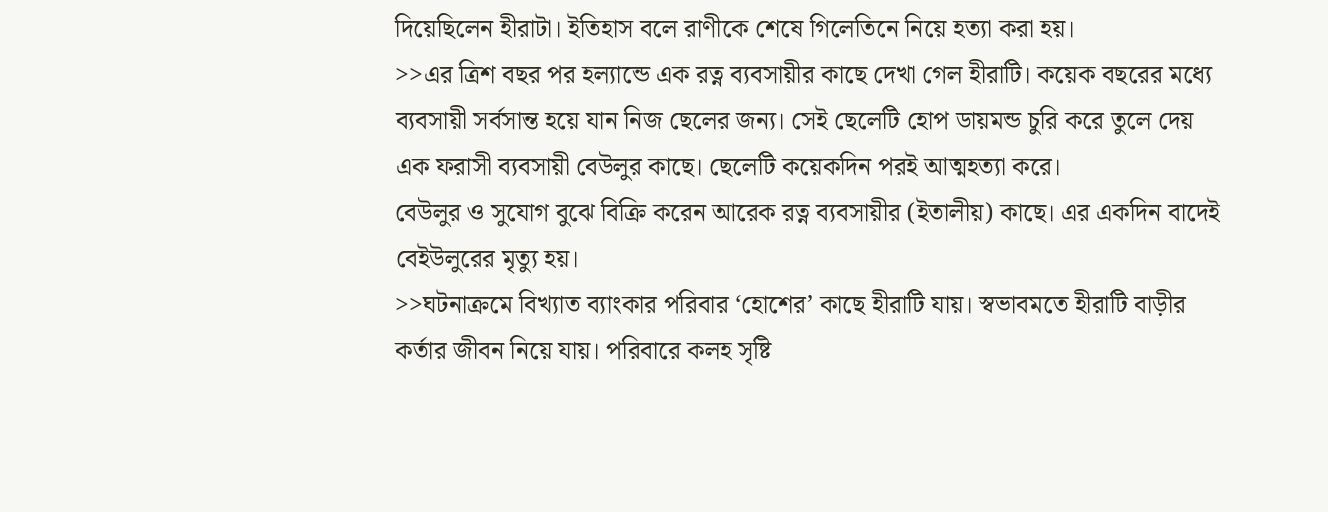দিয়েছিলেন হীরাটা। ইতিহাস বলে রাণীকে শেষে গিলেতিনে নিয়ে হত্যা করা হয়।
>>এর ত্রিশ বছর পর হল্যান্ডে এক রত্ন ব্যবসায়ীর কাছে দেখা গেল হীরাটি। কয়েক বছরের মধ্যে ব্যবসায়ী সর্বসান্ত হয়ে যান নিজ ছেলের জন্য। সেই ছেলেটি হোপ ডায়মন্ড চুরি করে তুলে দেয় এক ফরাসী ব্যবসায়ী বেউলুর কাছে। ছেলেটি কয়েকদিন পরই আত্মহত্যা করে।
বেউলুর ও সুযোগ বুঝে বিক্রি করেন আরেক রত্ন ব্যবসায়ীর (ইতালীয়) কাছে। এর একদিন বাদেই বেইউলুরের মৃত্যু হয়।
>>ঘটনাক্রমে বিখ্যাত ব্যাংকার পরিবার ‘হোশের’ কাছে হীরাটি যায়। স্বভাবমতে হীরাটি বাড়ীর কর্তার জীবন নিয়ে যায়। পরিবারে কলহ সৃষ্টি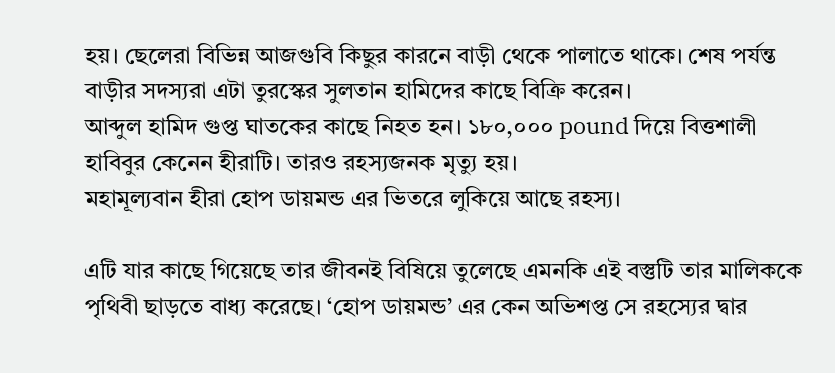হয়। ছেলেরা বিভিন্ন আজগুবি কিছুর কারনে বাড়ী থেকে পালাতে থাকে। শেষ পর্যন্ত বাড়ীর সদস্যরা এটা তুরস্কের সুলতান হামিদের কাছে বিক্রি করেন।
আব্দুল হামিদ গুপ্ত ঘাতকের কাছে নিহত হন। ১৮০,০০০ pound দিয়ে বিত্তশালী হাবিবুর কেনেন হীরাটি। তারও রহস্যজনক মৃত্যু হয়।
মহামূল্যবান হীরা হোপ ডায়মন্ড এর ভিতরে লুকিয়ে আছে রহস্য।

এটি যার কাছে গিয়েছে তার জীবনই বিষিয়ে তুলেছে এমনকি এই বস্তুটি তার মালিককে পৃথিবী ছাড়তে বাধ্য করেছে। ‘হোপ ডায়মন্ড’ এর কেন অভিশপ্ত সে রহস্যের দ্বার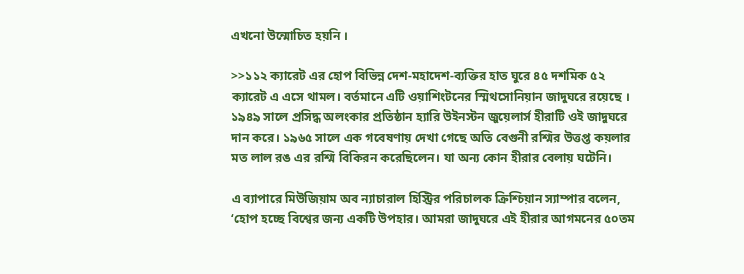এখনো উন্মোচিত হয়নি ।

>>১১২ ক্যারেট এর হোপ বিভিন্ন দেশ-মহাদেশ-ব্যক্তির হাত ঘুরে ৪৫ দশমিক ৫২ ক্যারেট এ এসে থামল। বর্তমানে এটি ওয়াশিংটনের স্মিথসোনিয়ান জাদুঘরে রয়েছে । ১৯৪৯ সালে প্রসিদ্ধ অলংকার প্রতিষ্ঠান হ্যারি উইনস্টন জুয়েলার্স হীরাটি ওই জাদুঘরে দান করে। ১৯৬৫ সালে এক গবেষণায় দেখা গেছে অতি বেগুনী রশ্মির উত্তপ্ত কয়লার মত লাল রঙ এর রশ্মি বিকিরন করেছিলেন। যা অন্য কোন হীরার বেলায় ঘটেনি।

এ ব্যাপারে মিউজিয়াম অব ন্যাচারাল হিস্ট্রির পরিচালক ক্রিশ্চিয়ান স্যাম্পার বলেন, ‘হোপ হচ্ছে বিশ্বের জন্য একটি উপহার। আমরা জাদুঘরে এই হীরার আগমনের ৫০তম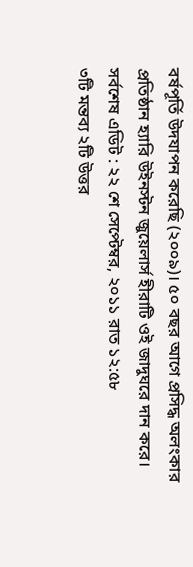বর্ষপূর্তি উদযাপন করেছি (২০০৯)। ৫০ বছর আগে প্রসিদ্ধ অলংকার প্রতিষ্ঠান হ্যারি উইনস্টন জুয়েলার্স হীরাটি ওই জাদুঘরে দান করে।
সর্বশেষ এডিট : ২২ শে সেপ্টেম্বর, ২০১১ রাত ১২:৫৮
৩টি মন্তব্য ২টি উত্তর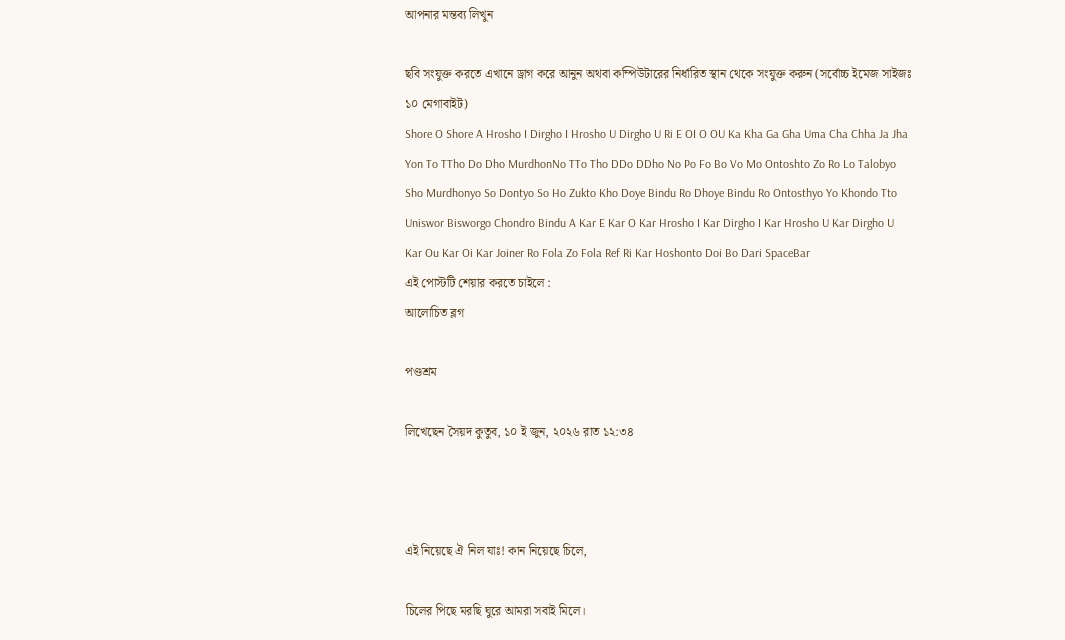আপনার মন্তব্য লিখুন

ছবি সংযুক্ত করতে এখানে ড্রাগ করে আনুন অথবা কম্পিউটারের নির্ধারিত স্থান থেকে সংযুক্ত করুন (সর্বোচ্চ ইমেজ সাইজঃ ১০ মেগাবাইট)
Shore O Shore A Hrosho I Dirgho I Hrosho U Dirgho U Ri E OI O OU Ka Kha Ga Gha Uma Cha Chha Ja Jha Yon To TTho Do Dho MurdhonNo TTo Tho DDo DDho No Po Fo Bo Vo Mo Ontoshto Zo Ro Lo Talobyo Sho Murdhonyo So Dontyo So Ho Zukto Kho Doye Bindu Ro Dhoye Bindu Ro Ontosthyo Yo Khondo Tto Uniswor Bisworgo Chondro Bindu A Kar E Kar O Kar Hrosho I Kar Dirgho I Kar Hrosho U Kar Dirgho U Kar Ou Kar Oi Kar Joiner Ro Fola Zo Fola Ref Ri Kar Hoshonto Doi Bo Dari SpaceBar
এই পোস্টটি শেয়ার করতে চাইলে :
আলোচিত ব্লগ

পণ্ডশ্রম

লিখেছেন সৈয়দ কুতুব, ১০ ই জুন, ২০২৬ রাত ১২:৩৪



এই নিয়েছে ঐ নিল যাঃ! কান নিয়েছে চিলে,

চিলের পিছে মরছি ঘুরে আমরা সবাই মিলে।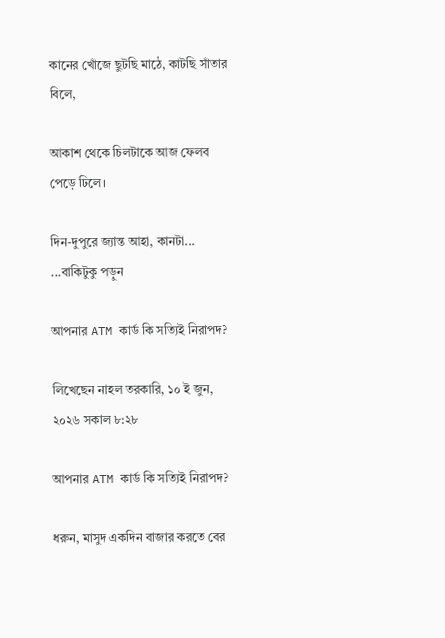কানের খোঁজে ছুটছি মাঠে, কাটছি সাঁতার বিলে,

আকাশ থেকে চিলটাকে আজ ফেলব পেড়ে ঢিলে।

দিন-দুপুরে জ্যান্ত আহা, কানটা... ...বাকিটুকু পড়ুন

আপনার ATM কার্ড কি সত্যিই নিরাপদ?

লিখেছেন নাহল তরকারি, ১০ ই জুন, ২০২৬ সকাল ৮:২৮

আপনার ATM কার্ড কি সত্যিই নিরাপদ?

ধরুন, মাসুদ একদিন বাজার করতে বের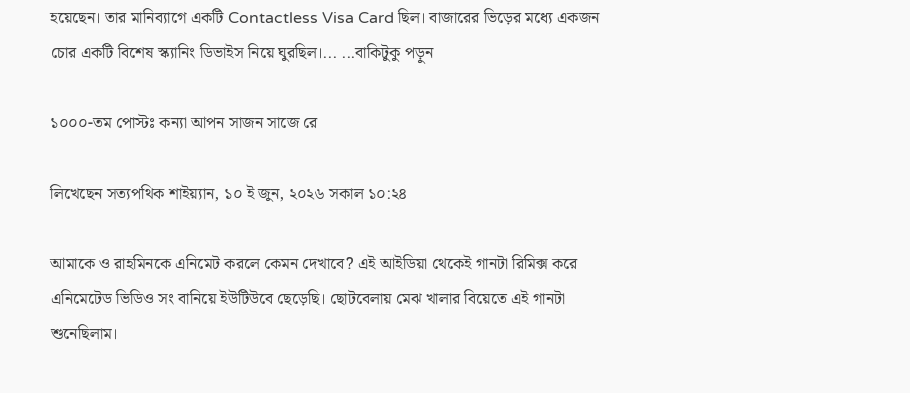হয়েছেন। তার মানিব্যাগে একটি Contactless Visa Card ছিল। বাজারের ভিড়ের মধ্যে একজন চোর একটি বিশেষ স্ক্যানিং ডিভাইস নিয়ে ঘুরছিল।... ...বাকিটুকু পড়ুন

১০০০-তম পোস্টঃ কন্যা আপন সাজন সাজে রে

লিখেছেন সত্যপথিক শাইয়্যান, ১০ ই জুন, ২০২৬ সকাল ১০:২৪

আমাকে ও রাহমিনকে এনিমেট করলে কেমন দেখাবে? এই আইডিয়া থেকেই গানটা রিমিক্স করে এনিমেটেড ভিডিও সং বানিয়ে ইউটিউবে ছেড়েছি। ছোটবেলায় মেঝ খালার বিয়েতে এই গানটা শুনেছিলাম।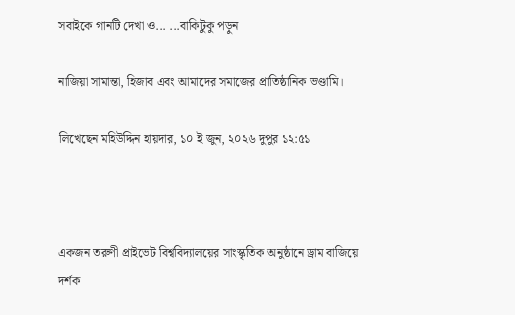সবাইকে গানটি দেখা ও... ...বাকিটুকু পড়ুন

নাজিয়া সামান্তা, হিজাব এবং আমাদের সমাজের প্রাতিষ্ঠানিক ভণ্ডামি।

লিখেছেন মহিউদ্দিন হায়দার, ১০ ই জুন, ২০২৬ দুপুর ১২:৫১



একজন তরুণী প্রাইভেট বিশ্ববিদ্যালয়ের সাংস্কৃতিক অনুষ্ঠানে ড্রাম বাজিয়ে দর্শক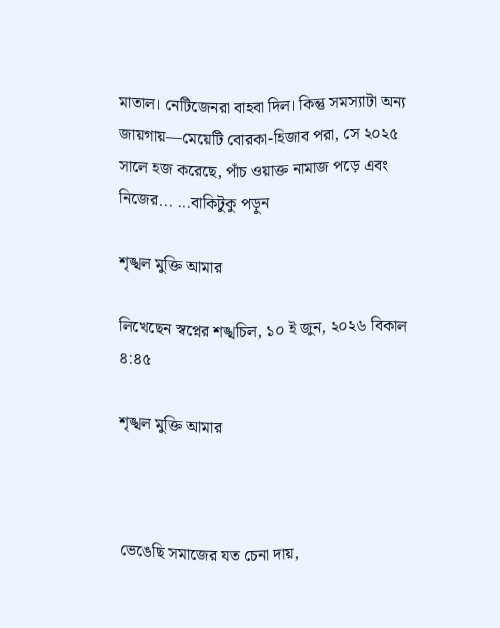মাতাল। নেটিজেনরা বাহবা দিল। কিন্তু সমস্যাটা অন্য জায়গায়—মেয়েটি বোরকা-হিজাব পরা, সে ২০২৫ সালে হজ করেছে, পাঁচ ওয়াক্ত নামাজ পড়ে এবং নিজের... ...বাকিটুকু পড়ুন

শৃঙ্খল মুক্তি আমার

লিখেছেন স্বপ্নের শঙ্খচিল, ১০ ই জুন, ২০২৬ বিকাল ৪:৪৫

শৃঙ্খল মুক্তি আমার



ভেঙেছি সমাজের যত চেনা দায়,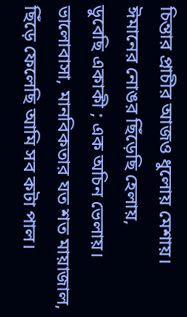চিন্তার প্রাচীর আজও ধুলোয় মেশায়।
ঈমানের নোঙর ছিঁড়েছি হেলায়,
ডুবেছি একাকী ; এক অচিন ভেলায়।
ভালোবাসা, মানবিকতার যত শত মায়াজাল,
ছিঁড়ে ফেলেছি আমি সব কটা পাল।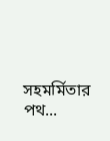সহমর্মিতার পথ...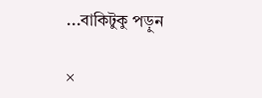...বাকিটুকু পড়ুন

×